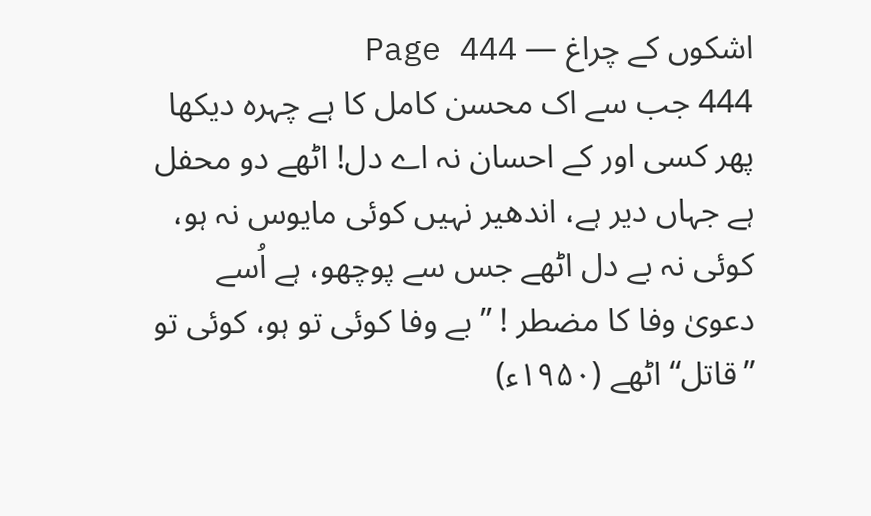اشکوں کے چراغ — Page 444
444 جب سے اک محسن کامل کا ہے چہرہ دیکھا پھر کسی اور کے احسان نہ اے دل! اٹھے دو محفل ہے جہاں دیر ہے، اندھیر نہیں کوئی مایوس نہ ہو، کوئی نہ بے دل اٹھے جس سے پوچھو، ہے اُسے دعویٰ وفا کا مضطر ! ” بے وفا کوئی تو ہو، کوئی تو ”قاتل“ اٹھے (۱۹۵۰ء)